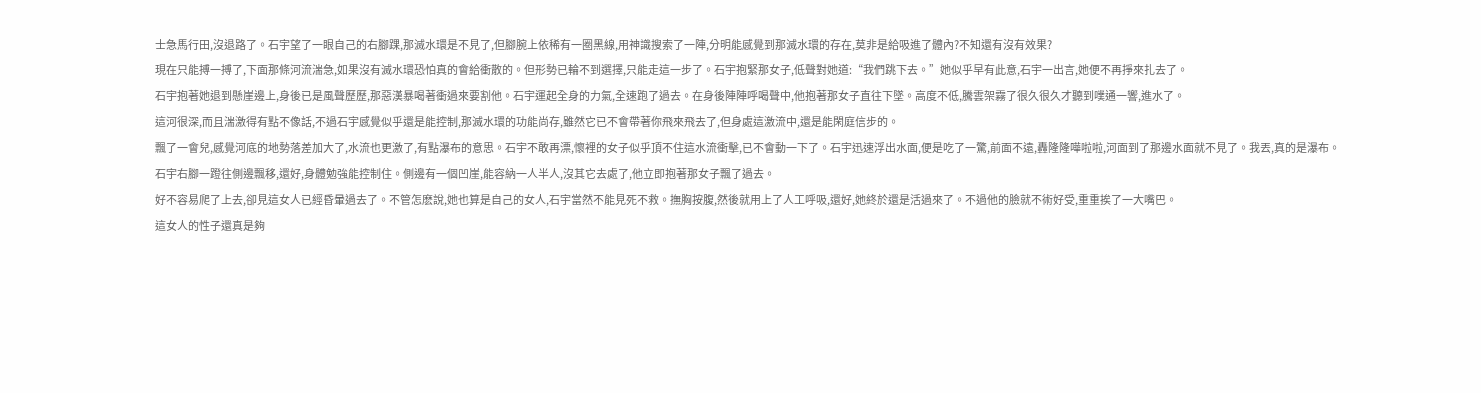士急馬行田,沒退路了。石宇望了一眼自己的右腳踝,那滅水環是不見了,但腳腕上依稀有一圈黑線,用神識搜索了一陣,分明能感覺到那滅水環的存在,莫非是給吸進了體內?不知還有沒有效果?
現在只能搏一搏了,下面那條河流湍急,如果沒有滅水環恐怕真的會給衝散的。但形勢已輪不到選擇,只能走這一步了。石宇抱緊那女子,低聲對她道:“我們跳下去。”她似乎早有此意,石宇一出言,她便不再掙來扎去了。
石宇抱著她退到懸崖邊上,身後已是風聲歷歷,那惡漢暴喝著衝過來要割他。石宇運起全身的力氣,全速跑了過去。在身後陣陣呼喝聲中,他抱著那女子直往下墜。高度不低,騰雲架霧了很久很久才聽到噗通一響,進水了。
這河很深,而且湍激得有點不像話,不過石宇感覺似乎還是能控制,那滅水環的功能尚存,雖然它已不會帶著你飛來飛去了,但身處這激流中,還是能閑庭信步的。
飄了一會兒,感覺河底的地勢落差加大了,水流也更激了,有點瀑布的意思。石宇不敢再漂,懷裡的女子似乎頂不住這水流衝擊,已不會動一下了。石宇迅速浮出水面,便是吃了一驚,前面不遠,轟隆隆嘩啦啦,河面到了那邊水面就不見了。我丟,真的是瀑布。
石宇右腳一蹬往側邊飄移,還好,身體勉強能控制住。側邊有一個凹崖,能容納一人半人,沒其它去處了,他立即抱著那女子飄了過去。
好不容易爬了上去,卻見這女人已經昏暈過去了。不管怎麽說,她也算是自己的女人,石宇當然不能見死不救。撫胸按腹,然後就用上了人工呼吸,還好,她終於還是活過來了。不過他的臉就不術好受,重重挨了一大嘴巴。
這女人的性子還真是夠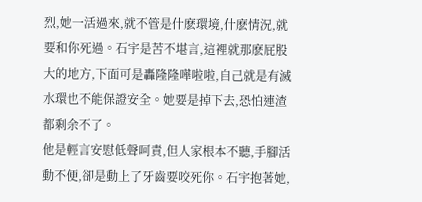烈,她一活過來,就不管是什麽環境,什麽情況,就要和你死過。石宇是苦不堪言,這裡就那麽屁股大的地方,下面可是轟隆隆嘩啦啦,自己就是有滅水環也不能保證安全。她要是掉下去,恐怕連渣都剩余不了。
他是輕言安慰低聲呵責,但人家根本不聽,手腳活動不便,卻是動上了牙齒要咬死你。石宇抱著她,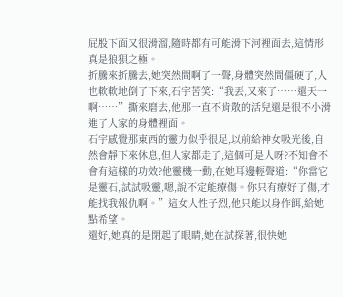屁股下面又很滑溜,隨時都有可能滑下河裡面去,這情形真是狼狽之極。
折騰來折騰去,她突然間啊了一聲,身體突然間僵硬了,人也軟軟地倒了下來,石宇苦笑:“我丟,又來了……還天一啊……”撕來磨去,他那一直不肯散的活兒還是很不小滑進了人家的身體裡面。
石宇感覺那東西的靈力似乎很足,以前給神女吸光後,自然會靜下來休息,但人家都走了,這個可是人呀?不知會不會有這樣的功效?他靈機一動,在她耳邊輕聲道:“你當它是靈石,試試吸靈,嗯,說不定能療傷。你只有療好了傷,才能找我報仇啊。”這女人性子烈,他只能以身作餌,給她點希望。
還好,她真的是閉起了眼睛,她在試探著,很快她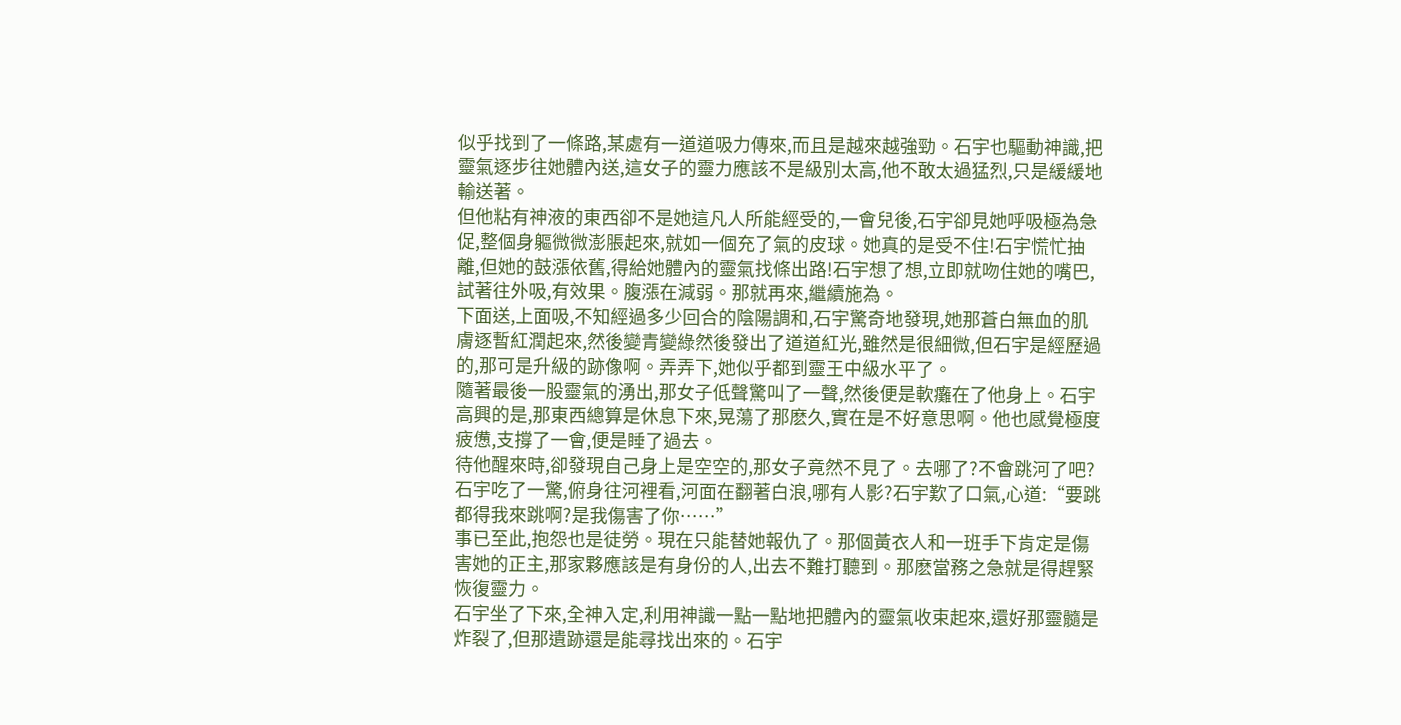似乎找到了一條路,某處有一道道吸力傳來,而且是越來越強勁。石宇也驅動神識,把靈氣逐步往她體內送,這女子的靈力應該不是級別太高,他不敢太過猛烈,只是緩緩地輸送著。
但他粘有神液的東西卻不是她這凡人所能經受的,一會兒後,石宇卻見她呼吸極為急促,整個身軀微微澎脹起來,就如一個充了氣的皮球。她真的是受不住!石宇慌忙抽離,但她的鼓漲依舊,得給她體內的靈氣找條出路!石宇想了想,立即就吻住她的嘴巴,試著往外吸,有效果。腹漲在減弱。那就再來,繼續施為。
下面送,上面吸,不知經過多少回合的陰陽調和,石宇驚奇地發現,她那蒼白無血的肌膚逐暫紅潤起來,然後變青變綠然後發出了道道紅光,雖然是很細微,但石宇是經歷過的,那可是升級的跡像啊。弄弄下,她似乎都到靈王中級水平了。
隨著最後一股靈氣的湧出,那女子低聲驚叫了一聲,然後便是軟癱在了他身上。石宇高興的是,那東西總算是休息下來,晃蕩了那麽久,實在是不好意思啊。他也感覺極度疲憊,支撐了一會,便是睡了過去。
待他醒來時,卻發現自己身上是空空的,那女子竟然不見了。去哪了?不會跳河了吧?石宇吃了一驚,俯身往河裡看,河面在翻著白浪,哪有人影?石宇歎了口氣,心道:“要跳都得我來跳啊?是我傷害了你……”
事已至此,抱怨也是徒勞。現在只能替她報仇了。那個黃衣人和一班手下肯定是傷害她的正主,那家夥應該是有身份的人,出去不難打聽到。那麽當務之急就是得趕緊恢復靈力。
石宇坐了下來,全神入定,利用神識一點一點地把體內的靈氣收束起來,還好那靈髓是炸裂了,但那遺跡還是能尋找出來的。石宇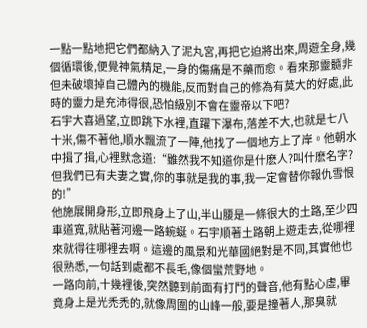一點一點地把它們都納入了泥丸宮,再把它迫將出來,周遊全身,幾個循環後,便覺神氣精足,一身的傷痛是不藥而愈。看來那靈髓非但未破壞掉自己體內的機能,反而對自己的修為有莫大的好處,此時的靈力是充沛得很,恐怕級別不會在靈帝以下吧?
石宇大喜過望,立即跳下水裡,直躍下瀑布,落差不大,也就是七八十米,傷不著他,順水飄流了一陣,他找了一個地方上了岸。他朝水中揖了揖,心裡默念道:“雖然我不知道你是什麽人?叫什麽名字?但我們已有夫妻之實,你的事就是我的事,我一定會替你報仇雪恨的!”
他施展開身形,立即飛身上了山,半山腰是一條很大的土路,至少四車道寬,就貼著河邊一路蜿蜒。石宇順著土路朝上遊走去,從哪裡來就得往哪裡去啊。這邊的風景和光華國絕對是不同,其實他也很熟悉,一句話到處都不長毛,像個蠻荒野地。
一路向前,十幾裡後,突然聽到前面有打鬥的聲音,他有點心虛,畢竟身上是光禿禿的,就像周圍的山峰一般,要是撞著人,那臭就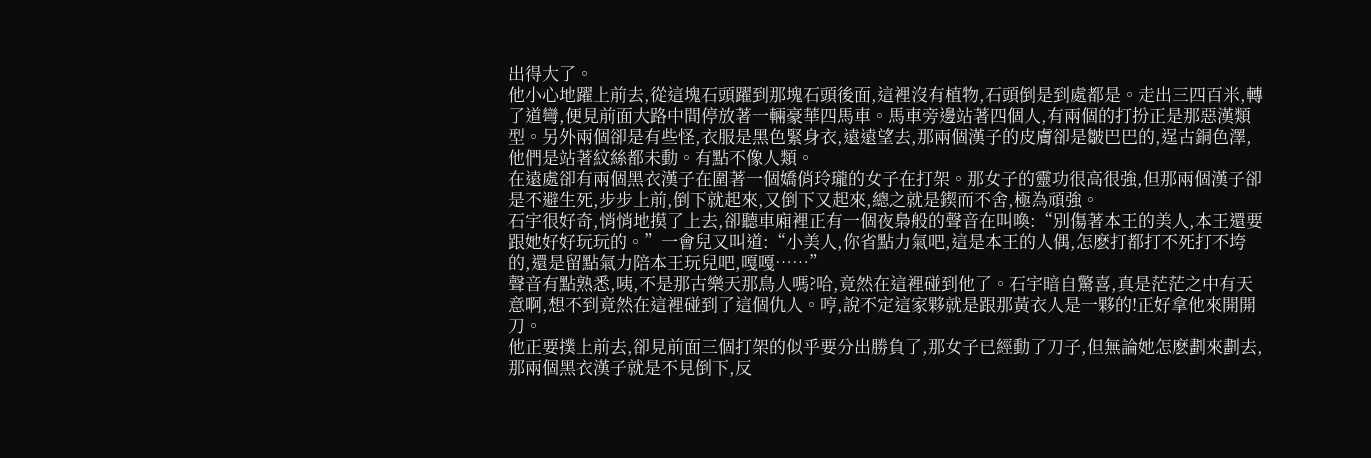出得大了。
他小心地躍上前去,從這塊石頭躍到那塊石頭後面,這裡沒有植物,石頭倒是到處都是。走出三四百米,轉了道彎,便見前面大路中間停放著一輛豪華四馬車。馬車旁邊站著四個人,有兩個的打扮正是那惡漢類型。另外兩個卻是有些怪,衣服是黑色緊身衣,遠遠望去,那兩個漢子的皮膚卻是皺巴巴的,逞古銅色澤,他們是站著紋絲都未動。有點不像人類。
在遠處卻有兩個黑衣漢子在圍著一個嬌俏玲瓏的女子在打架。那女子的靈功很高很強,但那兩個漢子卻是不避生死,步步上前,倒下就起來,又倒下又起來,總之就是鍥而不舍,極為頑強。
石宇很好奇,悄悄地摸了上去,卻聽車廂裡正有一個夜梟般的聲音在叫喚:“別傷著本王的美人,本王還要跟她好好玩玩的。”一會兒又叫道:“小美人,你省點力氣吧,這是本王的人偶,怎麽打都打不死打不垮的,還是留點氣力陪本王玩兒吧,嘎嘎……”
聲音有點熟悉,咦,不是那古樂天那鳥人嗎?哈,竟然在這裡碰到他了。石宇暗自驚喜,真是茫茫之中有天意啊,想不到竟然在這裡碰到了這個仇人。哼,說不定這家夥就是跟那黃衣人是一夥的!正好拿他來開開刀。
他正要撲上前去,卻見前面三個打架的似乎要分出勝負了,那女子已經動了刀子,但無論她怎麽劃來劃去,那兩個黑衣漢子就是不見倒下,反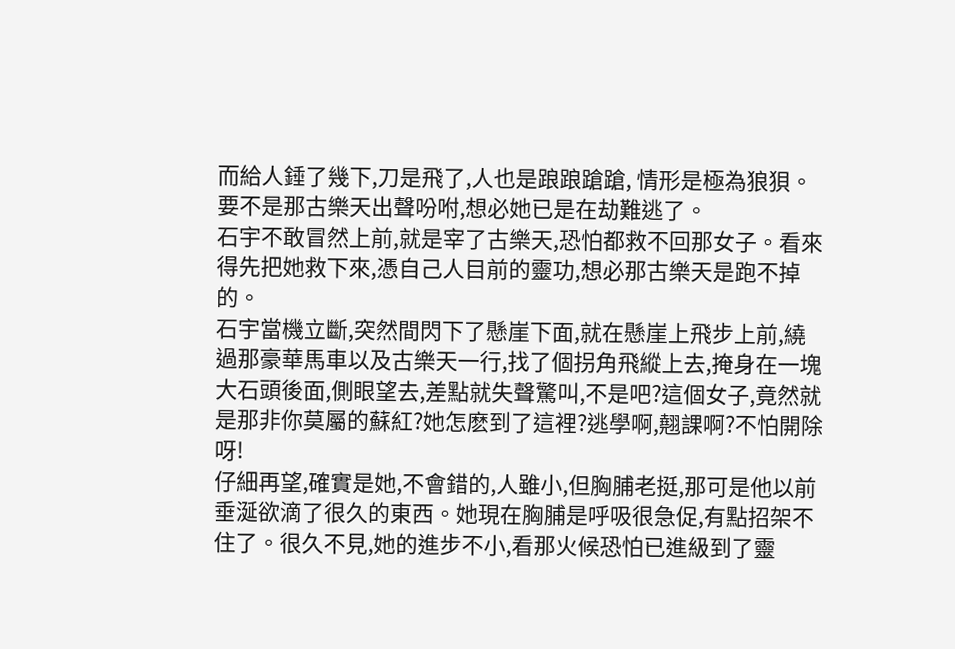而給人錘了幾下,刀是飛了,人也是踉踉蹌蹌, 情形是極為狼狽。要不是那古樂天出聲吩咐,想必她已是在劫難逃了。
石宇不敢冒然上前,就是宰了古樂天,恐怕都救不回那女子。看來得先把她救下來,憑自己人目前的靈功,想必那古樂天是跑不掉的。
石宇當機立斷,突然間閃下了懸崖下面,就在懸崖上飛步上前,繞過那豪華馬車以及古樂天一行,找了個拐角飛縱上去,掩身在一塊大石頭後面,側眼望去,差點就失聲驚叫,不是吧?這個女子,竟然就是那非你莫屬的蘇紅?她怎麽到了這裡?逃學啊,翹課啊?不怕開除呀!
仔細再望,確實是她,不會錯的,人雖小,但胸脯老挺,那可是他以前垂涎欲滴了很久的東西。她現在胸脯是呼吸很急促,有點招架不住了。很久不見,她的進步不小,看那火候恐怕已進級到了靈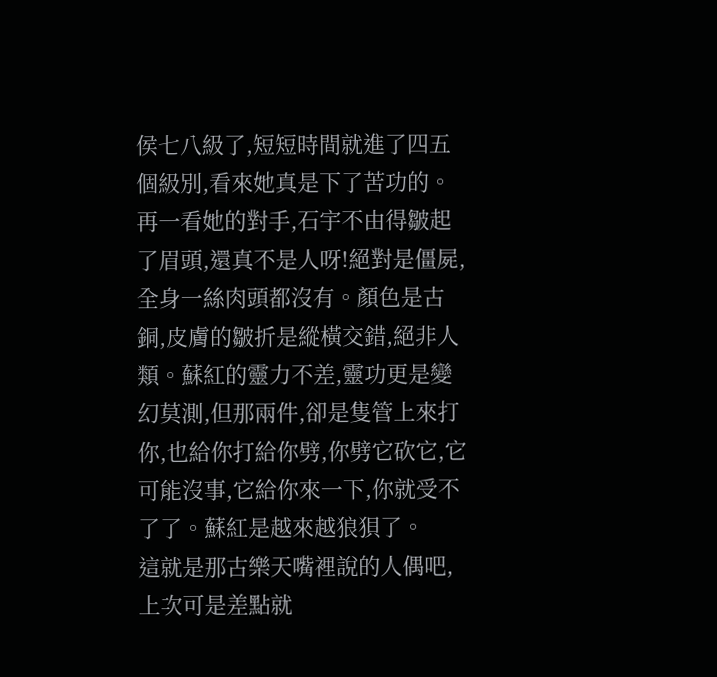侯七八級了,短短時間就進了四五個級別,看來她真是下了苦功的。
再一看她的對手,石宇不由得皺起了眉頭,還真不是人呀!絕對是僵屍,全身一絲肉頭都沒有。顏色是古銅,皮膚的皺折是縱橫交錯,絕非人類。蘇紅的靈力不差,靈功更是變幻莫測,但那兩件,卻是隻管上來打你,也給你打給你劈,你劈它砍它,它可能沒事,它給你來一下,你就受不了了。蘇紅是越來越狼狽了。
這就是那古樂天嘴裡說的人偶吧,上次可是差點就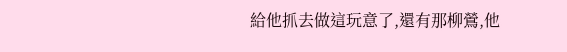給他抓去做這玩意了,還有那柳鶯,他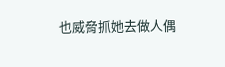也威脅抓她去做人偶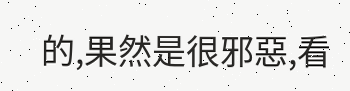的,果然是很邪惡,看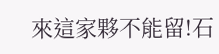來這家夥不能留!石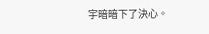宇暗暗下了決心。